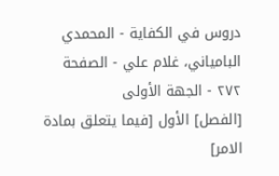دروس في الكفاية - المحمدي البامياني، غلام علي - الصفحة ٢٧٢ - الجهة الأولى
[الفصل] الأول [فيما يتعلق بمادة الامر]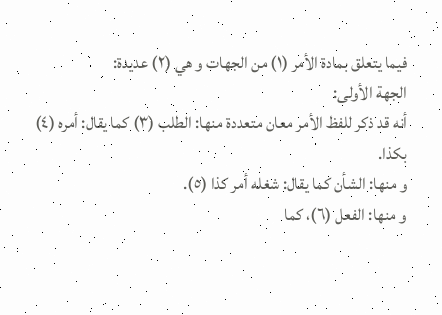فيما يتعلق بمادة الأمر (١) من الجهات و هي (٢) عديدة:
الجهة الأولى:
أنه قد ذكر للفظ الأمر معان متعددة منها: الطلب (٣) كما يقال: أمره (٤) بكذا.
و منها: الشأن كما يقال: شغله أمر كذا (٥).
و منها: الفعل (٦)، كما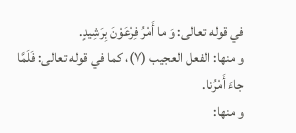في قوله تعالى: وَ ما أَمْرُ فِرْعَوْنَ بِرَشِيدٍ.
و منها: الفعل العجيب (٧)، كما في قوله تعالى: فَلَمَّا جاءَ أَمْرُنا.
و منها: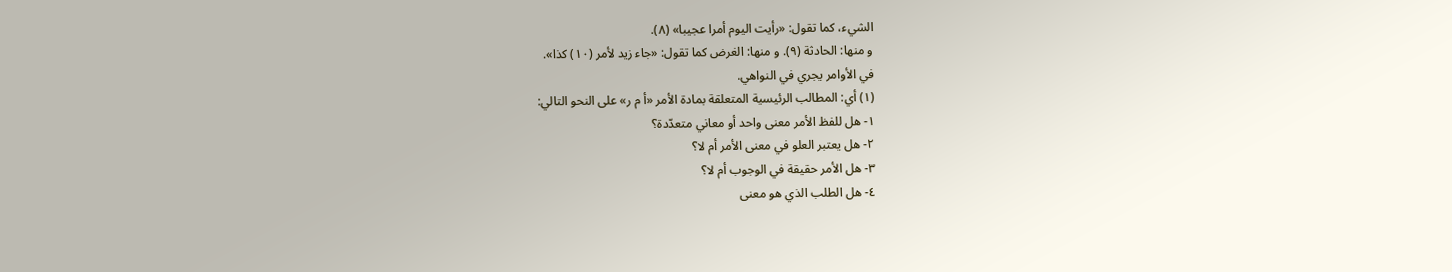الشيء، كما تقول: «رأيت اليوم أمرا عجيبا» (٨).
و منها: الحادثة (٩). و منها: الغرض كما تقول: «جاء زيد لأمر (١٠) كذا».
في الأوامر يجري في النواهي.
(١) أي: المطالب الرئيسية المتعلقة بمادة الأمر «أ م ر» على النحو التالي:
١- هل للفظ الأمر معنى واحد أو معاني متعدّدة؟
٢- هل يعتبر العلو في معنى الأمر أم لا؟
٣- هل الأمر حقيقة في الوجوب أم لا؟
٤- هل الطلب الذي هو معنى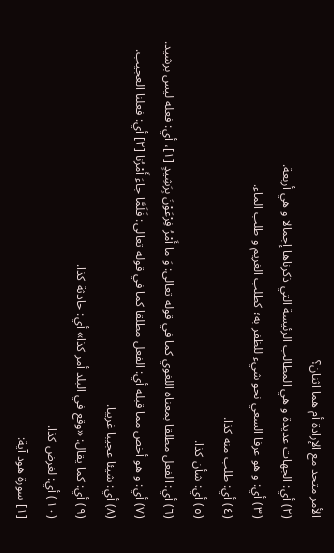الأمر متحد مع الإرادة أم هما اثنان؟
(٢) أي: الجهات عديدة و هي المطالب الرئيسة التي ذكرناها إجمالا و هي أربعة.
(٣) أي: و هو عرفا السعي نحو شيء للظفر به؛ كطلب الغريم و طلب الماء.
(٤) أي: طلب منه كذا.
(٥) أي: شأن كذا.
(٦) أي: الفعل مطلقا بمعناه اللغوي كما في قوله تعالى: وَ ما أَمْرُ فِرْعَوْنَ بِرَشِيدٍ [١]، أي: فعله ليس برشيد.
(٧) أي: و هو أخص مما قبله أي: الفعل مطلقا كما في قوله تعالى: فَلَمَّا جاءَ أَمْرُنا [٢] أي: فعلنا العجيب.
(٨) أي: شيئا عجيبا غريبا.
(٩) أي: كما يقال: «وقع في البلد أمر كذا» أي: حادثة كذا.
(١٠) أي: لغرض كذا.
[١] سورة هود آية: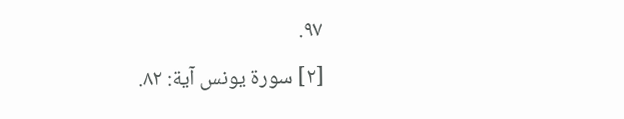٩٧.
[٢] سورة يونس آية: ٨٢.